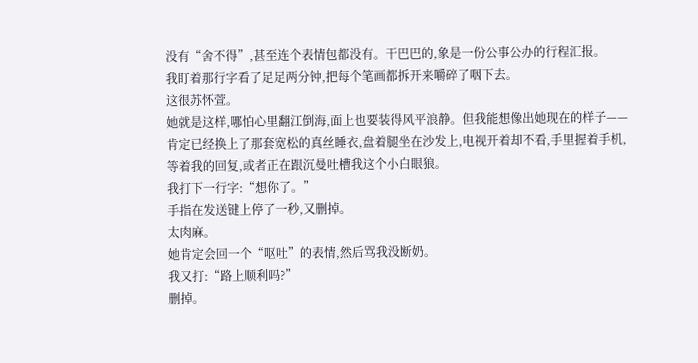没有“舍不得”,甚至连个表情包都没有。干巴巴的,象是一份公事公办的行程汇报。
我盯着那行字看了足足两分钟,把每个笔画都拆开来嚼碎了咽下去。
这很苏怀萱。
她就是这样,哪怕心里翻江倒海,面上也要装得风平浪静。但我能想像出她现在的样子——肯定已经换上了那套宽松的真丝睡衣,盘着腿坐在沙发上,电视开着却不看,手里握着手机,等着我的回复,或者正在跟沉曼吐槽我这个小白眼狼。
我打下一行字:“想你了。”
手指在发送键上停了一秒,又删掉。
太肉麻。
她肯定会回一个“呕吐”的表情,然后骂我没断奶。
我又打:“路上顺利吗?”
删掉。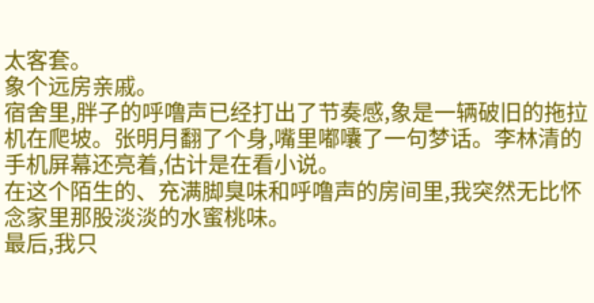太客套。
象个远房亲戚。
宿舍里,胖子的呼噜声已经打出了节奏感,象是一辆破旧的拖拉机在爬坡。张明月翻了个身,嘴里嘟囔了一句梦话。李林清的手机屏幕还亮着,估计是在看小说。
在这个陌生的、充满脚臭味和呼噜声的房间里,我突然无比怀念家里那股淡淡的水蜜桃味。
最后,我只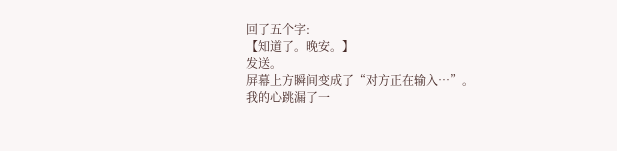回了五个字:
【知道了。晚安。】
发送。
屏幕上方瞬间变成了“对方正在输入…”。
我的心跳漏了一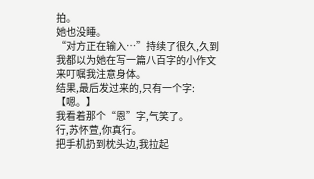拍。
她也没睡。
“对方正在输入…”持续了很久,久到我都以为她在写一篇八百字的小作文来叮嘱我注意身体。
结果,最后发过来的,只有一个字:
【嗯。】
我看着那个“恩”字,气笑了。
行,苏怀萱,你真行。
把手机扔到枕头边,我拉起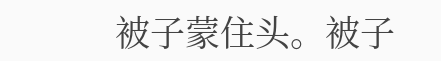被子蒙住头。被子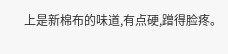上是新棉布的味道,有点硬,蹭得脸疼。